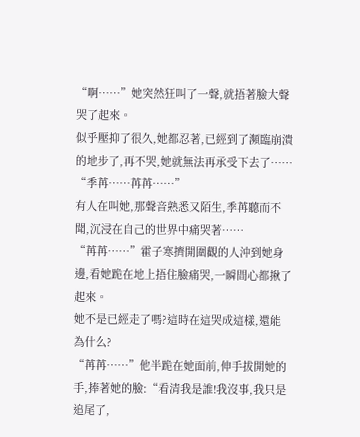“啊……”她突然狂叫了一聲,就捂著臉大聲哭了起來。
似乎壓抑了很久,她都忍著,已經到了瀕臨崩潰的地步了,再不哭,她就無法再承受下去了……
“季苒……苒苒……”
有人在叫她,那聲音熟悉又陌生,季苒聽而不聞,沉浸在自己的世界中痛哭著……
“苒苒……”霍子寒擠開圍觀的人沖到她身邊,看她跪在地上捂住臉痛哭,一瞬間心都揪了起來。
她不是已經走了嗎?這時在這哭成這樣,還能為什么?
“苒苒……”他半跪在她面前,伸手拔開她的手,捧著她的臉:“看清我是誰!我沒事,我只是追尾了,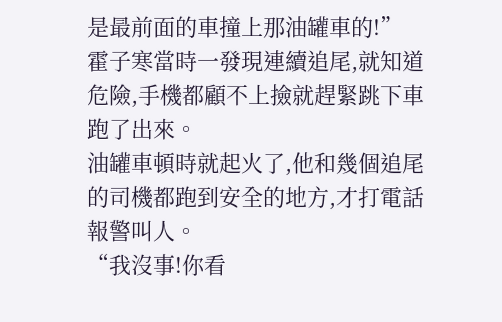是最前面的車撞上那油罐車的!”
霍子寒當時一發現連續追尾,就知道危險,手機都顧不上撿就趕緊跳下車跑了出來。
油罐車頓時就起火了,他和幾個追尾的司機都跑到安全的地方,才打電話報警叫人。
“我沒事!你看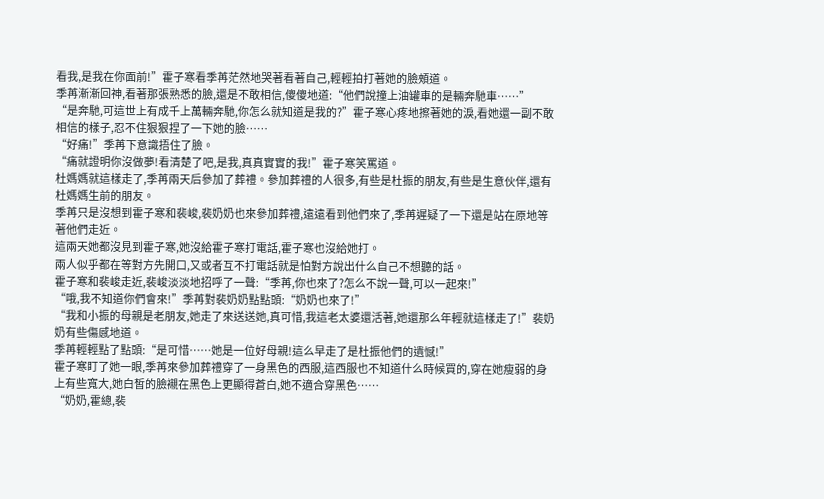看我,是我在你面前!”霍子寒看季苒茫然地哭著看著自己,輕輕拍打著她的臉頰道。
季苒漸漸回神,看著那張熟悉的臉,還是不敢相信,傻傻地道:“他們說撞上油罐車的是輛奔馳車……”
“是奔馳,可這世上有成千上萬輛奔馳,你怎么就知道是我的?”霍子寒心疼地擦著她的淚,看她還一副不敢相信的樣子,忍不住狠狠捏了一下她的臉……
“好痛!”季苒下意識捂住了臉。
“痛就證明你沒做夢!看清楚了吧,是我,真真實實的我!”霍子寒笑罵道。
杜媽媽就這樣走了,季苒兩天后參加了葬禮。參加葬禮的人很多,有些是杜振的朋友,有些是生意伙伴,還有杜媽媽生前的朋友。
季苒只是沒想到霍子寒和裴峻,裴奶奶也來參加葬禮,遠遠看到他們來了,季苒遲疑了一下還是站在原地等著他們走近。
這兩天她都沒見到霍子寒,她沒給霍子寒打電話,霍子寒也沒給她打。
兩人似乎都在等對方先開口,又或者互不打電話就是怕對方說出什么自己不想聽的話。
霍子寒和裴峻走近,裴峻淡淡地招呼了一聲:“季苒,你也來了?怎么不說一聲,可以一起來!”
“哦,我不知道你們會來!”季苒對裴奶奶點點頭:“奶奶也來了!”
“我和小振的母親是老朋友,她走了來送送她,真可惜,我這老太婆還活著,她還那么年輕就這樣走了!”裴奶奶有些傷感地道。
季苒輕輕點了點頭:“是可惜……她是一位好母親!這么早走了是杜振他們的遺憾!”
霍子寒盯了她一眼,季苒來參加葬禮穿了一身黑色的西服,這西服也不知道什么時候買的,穿在她瘦弱的身上有些寬大,她白皙的臉襯在黑色上更顯得蒼白,她不適合穿黑色……
“奶奶,霍總,裴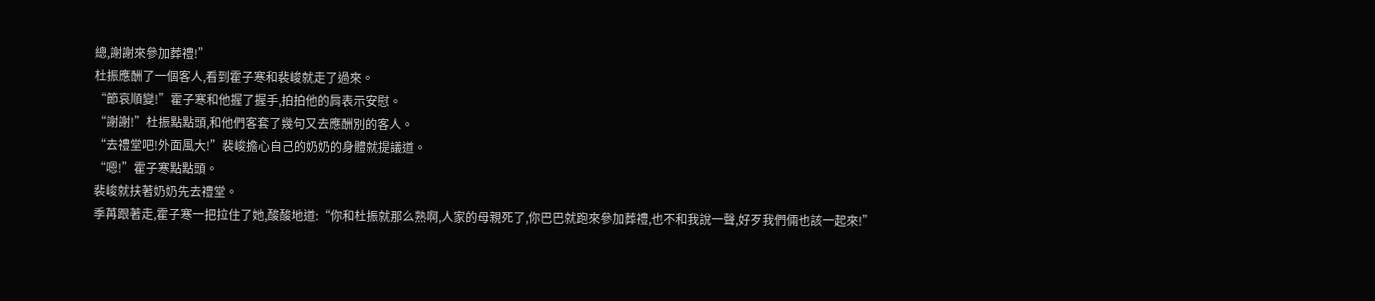總,謝謝來參加葬禮!”
杜振應酬了一個客人,看到霍子寒和裴峻就走了過來。
“節哀順變!”霍子寒和他握了握手,拍拍他的肩表示安慰。
“謝謝!”杜振點點頭,和他們客套了幾句又去應酬別的客人。
“去禮堂吧!外面風大!”裴峻擔心自己的奶奶的身體就提議道。
“嗯!”霍子寒點點頭。
裴峻就扶著奶奶先去禮堂。
季苒跟著走,霍子寒一把拉住了她,酸酸地道:“你和杜振就那么熟啊,人家的母親死了,你巴巴就跑來參加葬禮,也不和我說一聲,好歹我們倆也該一起來!”